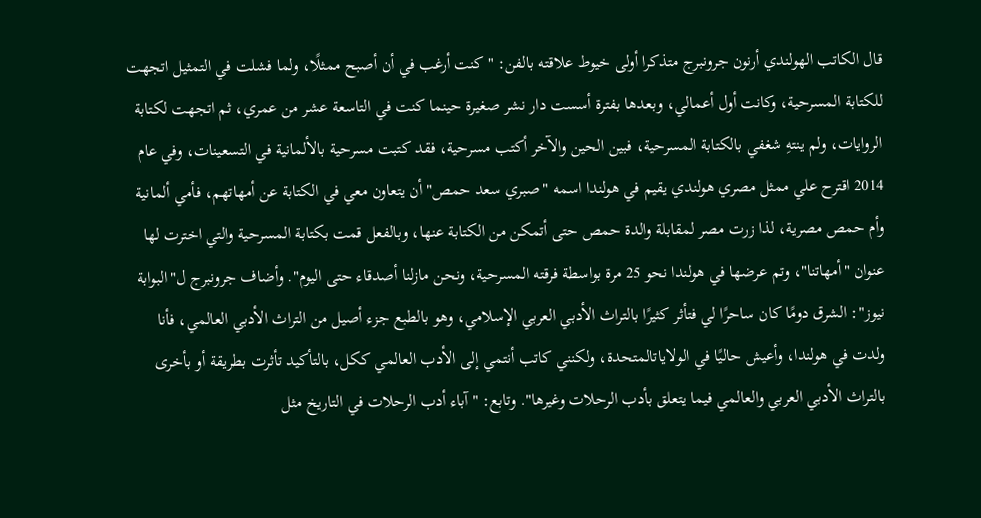قال الكاتب الهولندي أرنون جرونبرج متذكرا أولى خيوط علاقته بالفن: "كنت أرغب في أن أصبح ممثلًا، ولما فشلت في التمثيل اتجهت للكتابة المسرحية، وكانت أول أعمالي، وبعدها بفترة أسست دار نشر صغيرة حينما كنت في التاسعة عشر من عمري، ثم اتجهت لكتابة الروايات، ولم ينتهِ شغفي بالكتابة المسرحية، فبين الحين والآخر أكتب مسرحية، فقد كتبت مسرحية بالألمانية في التسعينات، وفي عام 2014 اقترح علي ممثل مصري هولندي يقيم في هولندا اسمه "صبري سعد حمص" أن يتعاون معي في الكتابة عن أمهاتهم، فأمي ألمانية وأم حمص مصرية، لذا زرت مصر لمقابلة والدة حمص حتى أتمكن من الكتابة عنها، وبالفعل قمت بكتابة المسرحية والتي اخترت لها عنوان "أمهاتنا"، وتم عرضها في هولندا نحو 25 مرة بواسطة فرقته المسرحية، ونحن مازلنا أصدقاء حتى اليوم". وأضاف جرونبرج ل"البوابة نيوز": الشرق دومًا كان ساحرًا لي فتأثر كثيرًا بالتراث الأدبي العربي الإسلامي، وهو بالطبع جزء أصيل من التراث الأدبي العالمي، فأنا ولدت في هولندا، وأعيش حاليًا في الولاياتالمتحدة، ولكنني كاتب أنتمي إلى الأدب العالمي ككل، بالتأكيد تأثرت بطريقة أو بأخرى بالتراث الأدبي العربي والعالمي فيما يتعلق بأدب الرحلات وغيرها". وتابع: "آباء أدب الرحلات في التاريخ مثل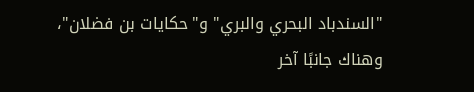"السندباد البحري والبري" و"حكايات بن فضلان"، وهناك جانبًا آخر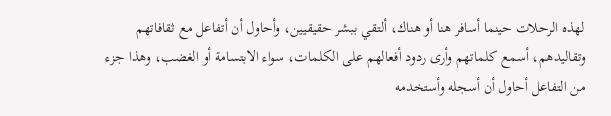لهذه الرحلات حينما أسافر هنا أو هناك، ألتقي ببشر حقيقيين، وأحاول أن أتفاعل مع ثقافاتهم وتقاليدهم، أسمع كلماتهم وأرى ردود أفعالهم على الكلمات، سواء الابتسامة أو الغضب، وهذا جزء من التفاعل أحاول أن أسجله وأستخدمه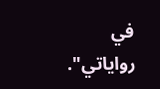في رواياتي".